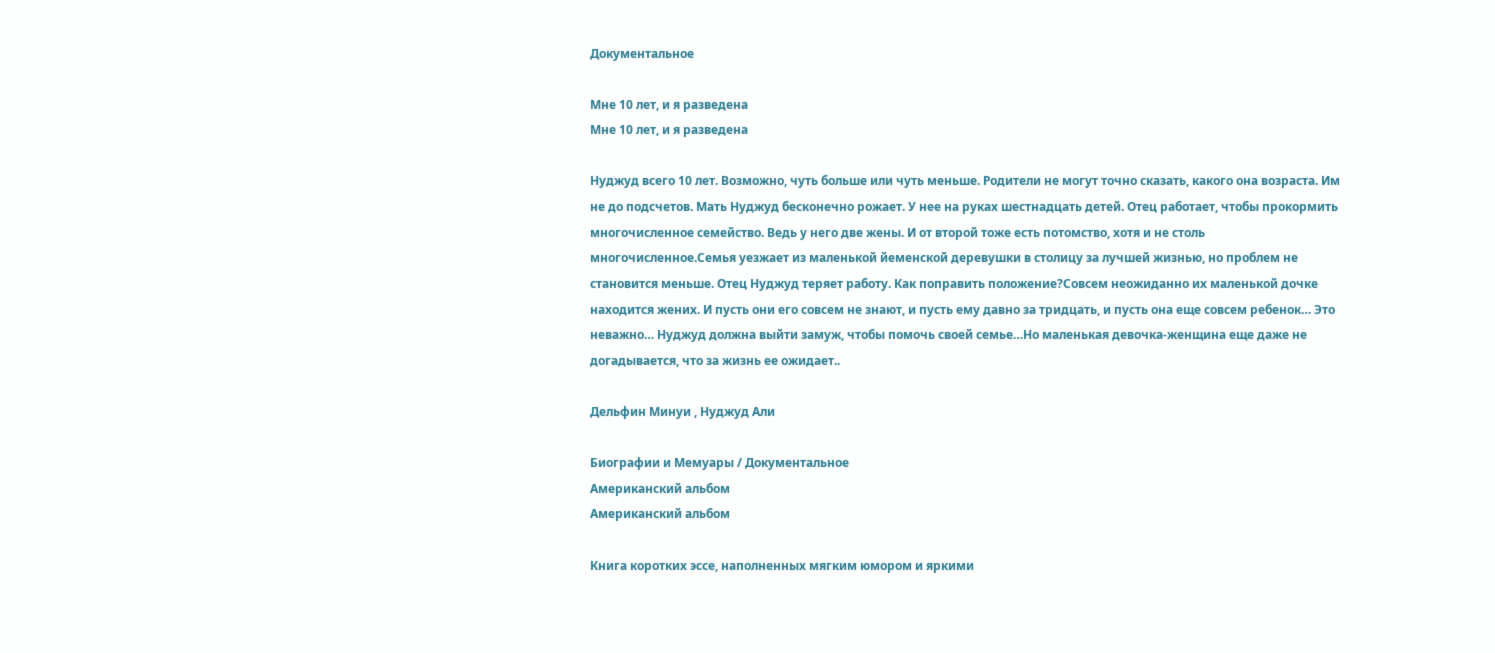Документальное

Мне 10 лет, и я разведена
Мне 10 лет, и я разведена

Нуджуд всего 10 лет. Возможно, чуть больше или чуть меньше. Родители не могут точно сказать, какого она возраста. Им не до подсчетов. Мать Нуджуд бесконечно рожает. У нее на руках шестнадцать детей. Отец работает, чтобы прокормить многочисленное семейство. Ведь у него две жены. И от второй тоже есть потомство, хотя и не столь многочисленное.Семья уезжает из маленькой йеменской деревушки в столицу за лучшей жизнью, но проблем не становится меньше. Отец Нуджуд теряет работу. Как поправить положение?Совсем неожиданно их маленькой дочке находится жених. И пусть они его совсем не знают, и пусть ему давно за тридцать, и пусть она еще совсем ребенок… Это неважно… Нуджуд должна выйти замуж, чтобы помочь своей семье…Но маленькая девочка-женщина еще даже не догадывается, что за жизнь ее ожидает..

Дельфин Минуи , Нуджуд Али

Биографии и Мемуары / Документальное
Американский альбом
Американский альбом

Книга коротких эссе, наполненных мягким юмором и яркими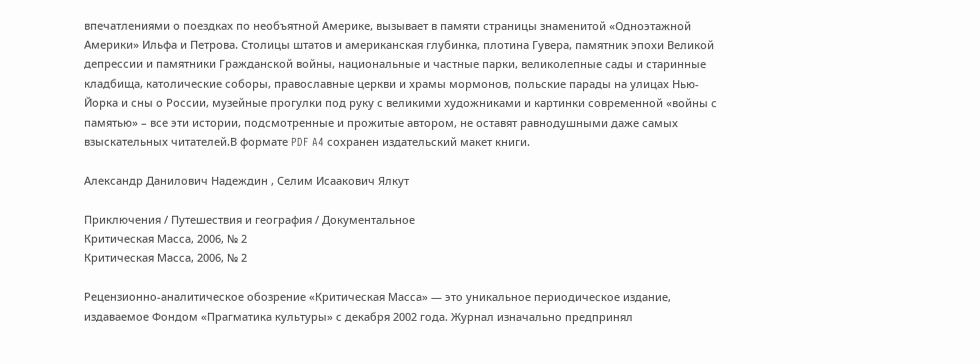впечатлениями о поездках по необъятной Америке, вызывает в памяти страницы знаменитой «Одноэтажной Америки» Ильфа и Петрова. Столицы штатов и американская глубинка, плотина Гувера, памятник эпохи Великой депрессии и памятники Гражданской войны, национальные и частные парки, великолепные сады и старинные кладбища, католические соборы, православные церкви и храмы мормонов, польские парады на улицах Нью-Йорка и сны о России, музейные прогулки под руку с великими художниками и картинки современной «войны с памятью» – все эти истории, подсмотренные и прожитые автором, не оставят равнодушными даже самых взыскательных читателей.В формате PDF A4 сохранен издательский макет книги.

Александр Данилович Надеждин , Селим Исаакович Ялкут

Приключения / Путешествия и география / Документальное
Критическая Масса, 2006, № 2
Критическая Масса, 2006, № 2

Рецензионно-аналитическое обозрение «Критическая Масса» — это уникальное периодическое издание, издаваемое Фондом «Прагматика культуры» с декабря 2002 года. Журнал изначально предпринял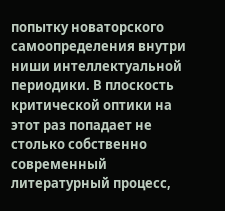попытку новаторского самоопределения внутри ниши интеллектуальной периодики. В плоскость критической оптики на этот раз попадает не столько собственно современный литературный процесс,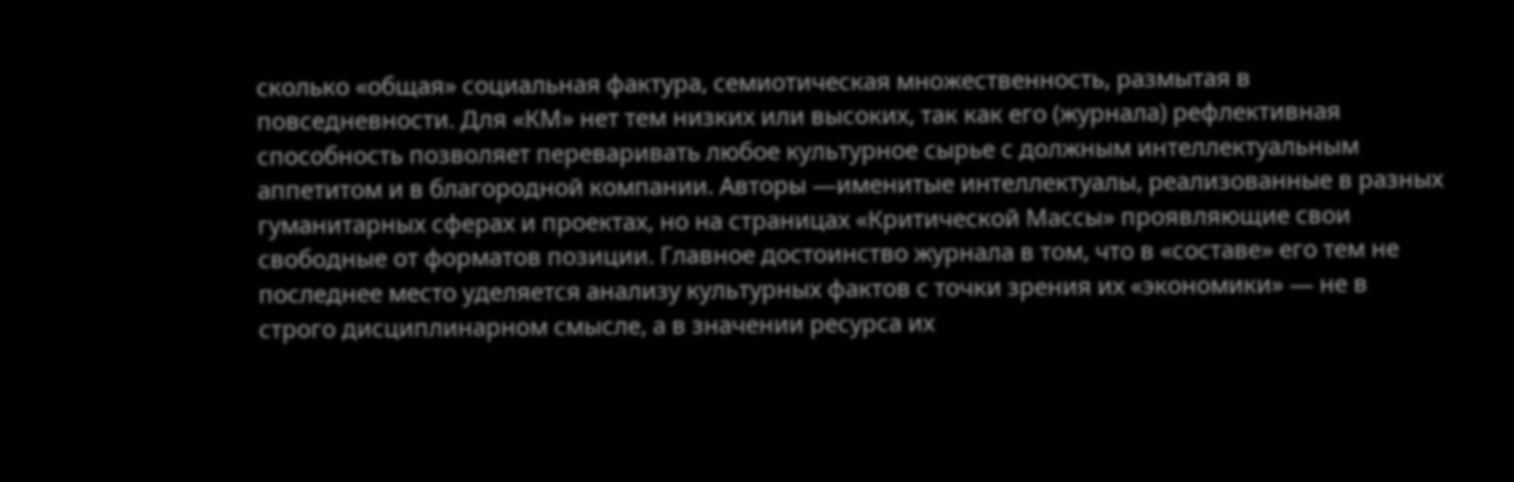сколько «общая» социальная фактура, семиотическая множественность, размытая в повседневности. Для «КМ» нет тем низких или высоких, так как его (журнала) рефлективная способность позволяет переваривать любое культурное сырье с должным интеллектуальным аппетитом и в благородной компании. Авторы —именитые интеллектуалы, реализованные в разных гуманитарных сферах и проектах, но на страницах «Критической Массы» проявляющие свои свободные от форматов позиции. Главное достоинство журнала в том, что в «составе» его тем не последнее место уделяется анализу культурных фактов с точки зрения их «экономики» — не в строго дисциплинарном смысле, а в значении ресурса их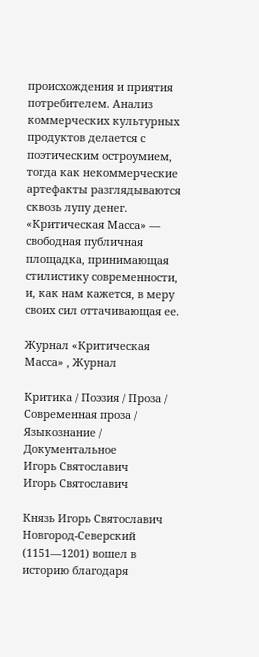происхождения и приятия потребителем. Анализ коммерческих культурных продуктов делается с поэтическим остроумием, тогда как некоммерческие артефакты разглядываются сквозь лупу денег. «Критическая Масса» — свободная публичная площадка, принимающая стилистику современности, и, как нам кажется, в меру своих сил оттачивающая ее.

Журнал «Критическая Масса» , Журнал

Критика / Поэзия / Проза / Современная проза / Языкознание / Документальное
Игорь Святославич
Игорь Святославич

Князь Игорь Святославич Новгород-Северский (1151—1201) вошел в историю благодаря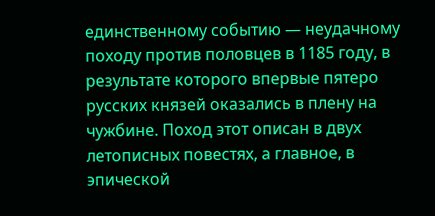единственному событию — неудачному походу против половцев в 1185 году, в результате которого впервые пятеро русских князей оказались в плену на чужбине. Поход этот описан в двух летописных повестях, а главное, в эпической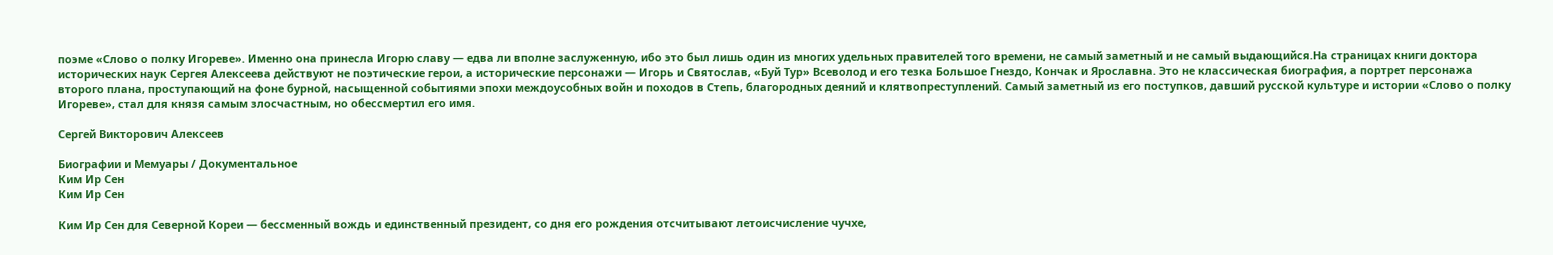поэме «Слово о полку Игореве». Именно она принесла Игорю славу — едва ли вполне заслуженную, ибо это был лишь один из многих удельных правителей того времени, не самый заметный и не самый выдающийся.На страницах книги доктора исторических наук Сергея Алексеева действуют не поэтические герои, а исторические персонажи — Игорь и Святослав, «Буй Тур» Всеволод и его тезка Большое Гнездо, Кончак и Ярославна. Это не классическая биография, а портрет персонажа второго плана, проступающий на фоне бурной, насыщенной событиями эпохи междоусобных войн и походов в Степь, благородных деяний и клятвопреступлений. Самый заметный из его поступков, давший русской культуре и истории «Слово о полку Игореве», стал для князя самым злосчастным, но обессмертил его имя.

Сергей Викторович Алексеев

Биографии и Мемуары / Документальное
Ким Ир Сен
Ким Ир Сен

Ким Ир Сен для Северной Кореи — бессменный вождь и единственный президент, со дня его рождения отсчитывают летоисчисление чучхе,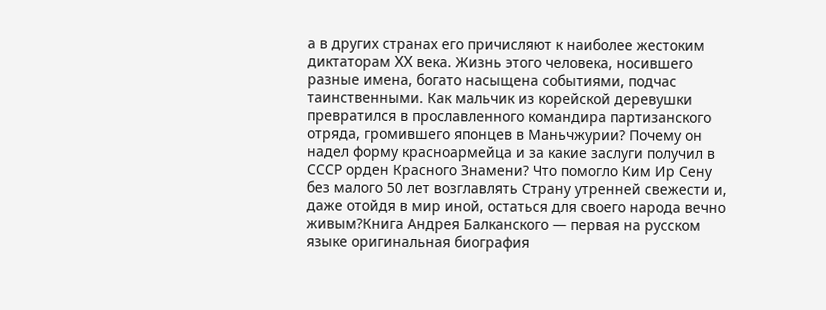а в других странах его причисляют к наиболее жестоким диктаторам XX века. Жизнь этого человека, носившего разные имена, богато насыщена событиями, подчас таинственными. Как мальчик из корейской деревушки превратился в прославленного командира партизанского отряда, громившего японцев в Маньчжурии? Почему он надел форму красноармейца и за какие заслуги получил в СССР орден Красного Знамени? Что помогло Ким Ир Сену без малого 50 лет возглавлять Страну утренней свежести и, даже отойдя в мир иной, остаться для своего народа вечно живым?Книга Андрея Балканского — первая на русском языке оригинальная биография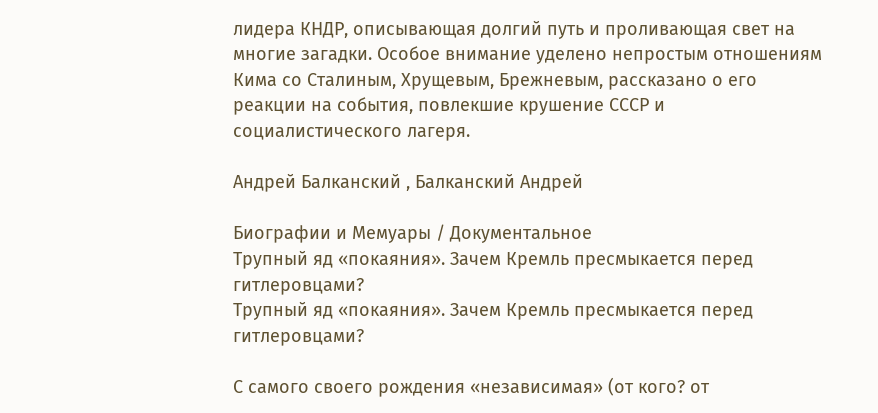лидера КНДР, описывающая долгий путь и проливающая свет на многие загадки. Особое внимание уделено непростым отношениям Кима со Сталиным, Хрущевым, Брежневым, рассказано о его реакции на события, повлекшие крушение СССР и социалистического лагеря.

Андрей Балканский , Балканский Андрей

Биографии и Мемуары / Документальное
Трупный яд «покаяния». Зачем Кремль пресмыкается перед гитлеровцами?
Трупный яд «покаяния». Зачем Кремль пресмыкается перед гитлеровцами?

С самого своего рождения «независимая» (от кого? от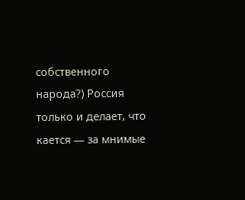собственного народа?) Россия только и делает, что кается — за мнимые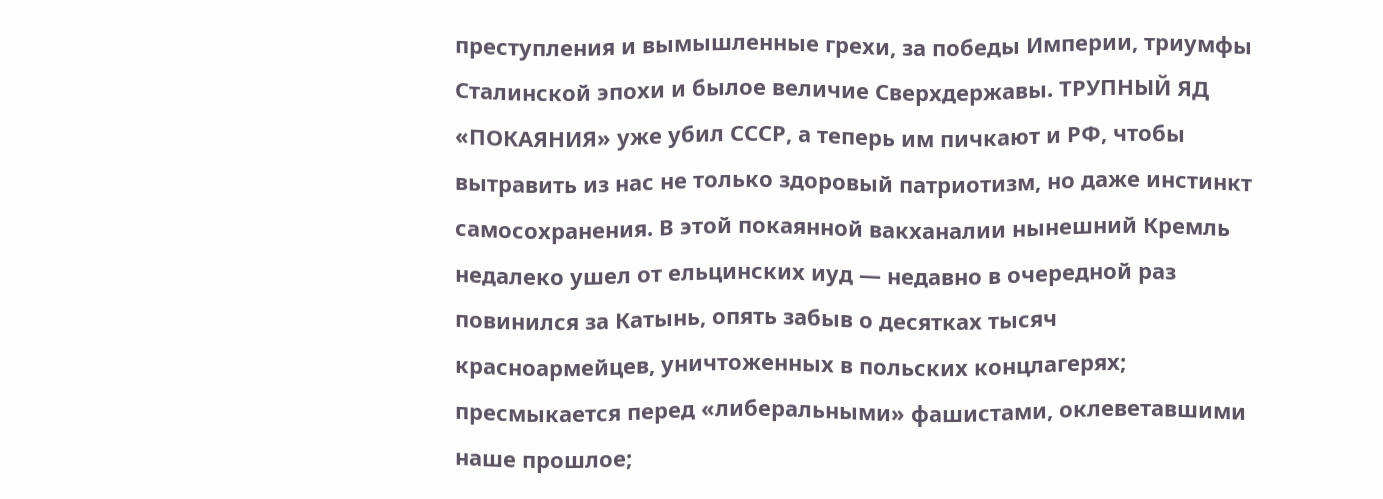преступления и вымышленные грехи, за победы Империи, триумфы Сталинской эпохи и былое величие Сверхдержавы. ТРУПНЫЙ ЯД «ПОКАЯНИЯ» уже убил СССР, а теперь им пичкают и РФ, чтобы вытравить из нас не только здоровый патриотизм, но даже инстинкт самосохранения. В этой покаянной вакханалии нынешний Кремль недалеко ушел от ельцинских иуд — недавно в очередной раз повинился за Катынь, опять забыв о десятках тысяч красноармейцев, уничтоженных в польских концлагерях; пресмыкается перед «либеральными» фашистами, оклеветавшими наше прошлое;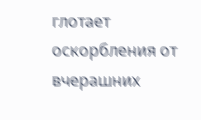глотает оскорбления от вчерашних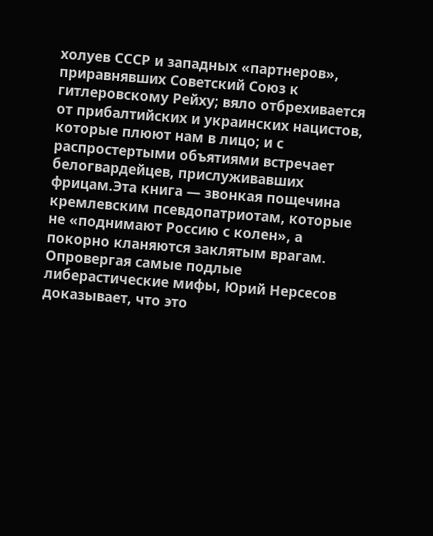холуев СССР и западных «партнеров», приравнявших Советский Союз к гитлеровскому Рейху; вяло отбрехивается от прибалтийских и украинских нацистов, которые плюют нам в лицо; и с распростертыми объятиями встречает белогвардейцев, прислуживавших фрицам.Эта книга — звонкая пощечина кремлевским псевдопатриотам, которые не «поднимают Россию с колен», а покорно кланяются заклятым врагам. Опровергая самые подлые либерастические мифы, Юрий Нерсесов доказывает, что это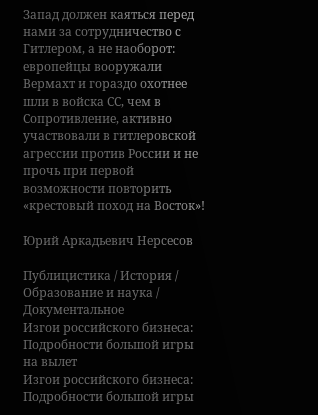Запад должен каяться перед нами за сотрудничество с Гитлером, а не наоборот: европейцы вооружали Вермахт и гораздо охотнее шли в войска СС, чем в Сопротивление, активно участвовали в гитлеровской агрессии против России и не прочь при первой возможности повторить «крестовый поход на Восток»!

Юрий Аркадьевич Нерсесов

Публицистика / История / Образование и наука / Документальное
Изгои российского бизнеса: Подробности большой игры на вылет
Изгои российского бизнеса: Подробности большой игры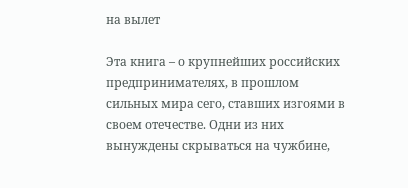на вылет

Эта книга – о крупнейших российских предпринимателях, в прошлом сильных мира сего, ставших изгоями в своем отечестве. Одни из них вынуждены скрываться на чужбине,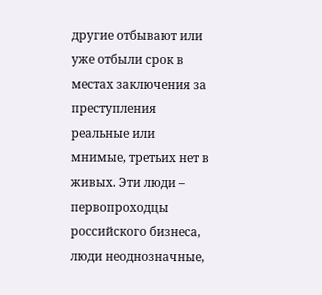другие отбывают или уже отбыли срок в местах заключения за преступления реальные или мнимые, третьих нет в живых. Эти люди – первопроходцы российского бизнеса, люди неоднозначные,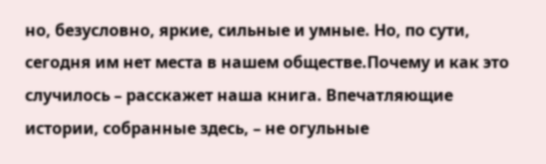но, безусловно, яркие, сильные и умные. Но, по сути, сегодня им нет места в нашем обществе.Почему и как это случилось – расскажет наша книга. Впечатляющие истории, собранные здесь, – не огульные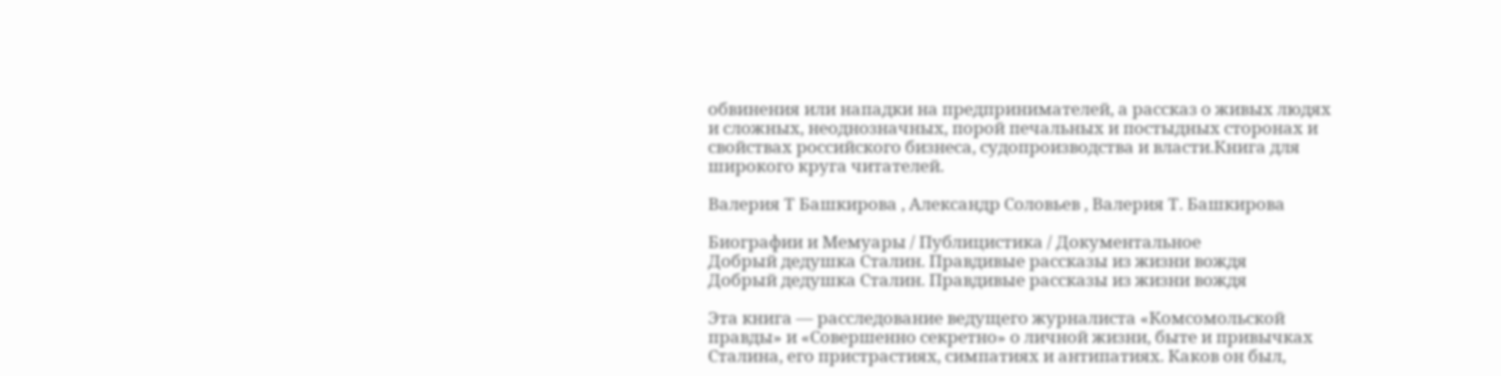обвинения или нападки на предпринимателей, а рассказ о живых людях и сложных, неоднозначных, порой печальных и постыдных сторонах и свойствах российского бизнеса, судопроизводства и власти.Книга для широкого круга читателей.

Валерия Т Башкирова , Александр Соловьев , Валерия Т. Башкирова

Биографии и Мемуары / Публицистика / Документальное
Добрый дедушка Сталин. Правдивые рассказы из жизни вождя
Добрый дедушка Сталин. Правдивые рассказы из жизни вождя

Эта книга — расследование ведущего журналиста «Комсомольской правды» и «Совершенно секретно» о личной жизни, быте и привычках Сталина, его пристрастиях, симпатиях и антипатиях. Каков он был,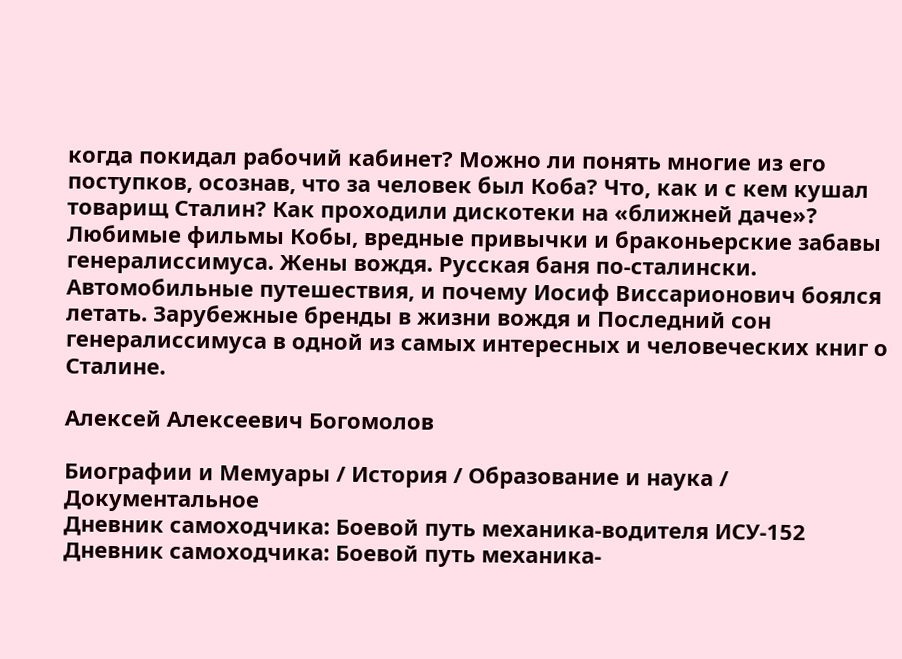когда покидал рабочий кабинет? Можно ли понять многие из его поступков, осознав, что за человек был Коба? Что, как и с кем кушал товарищ Сталин? Как проходили дискотеки на «ближней даче»? Любимые фильмы Кобы, вредные привычки и браконьерские забавы генералиссимуса. Жены вождя. Русская баня по-сталински. Автомобильные путешествия, и почему Иосиф Виссарионович боялся летать. Зарубежные бренды в жизни вождя и Последний сон генералиссимуса в одной из самых интересных и человеческих книг о Сталине.

Алексей Алексеевич Богомолов

Биографии и Мемуары / История / Образование и наука / Документальное
Дневник самоходчика: Боевой путь механика-водителя ИСУ-152
Дневник самоходчика: Боевой путь механика-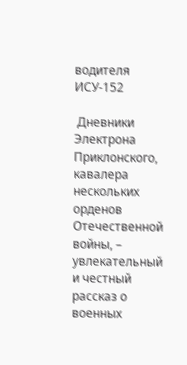водителя ИСУ-152

 Дневники Электрона Приклонского, кавалера нескольких орденов Отечественной войны, – увлекательный и честный рассказ о военных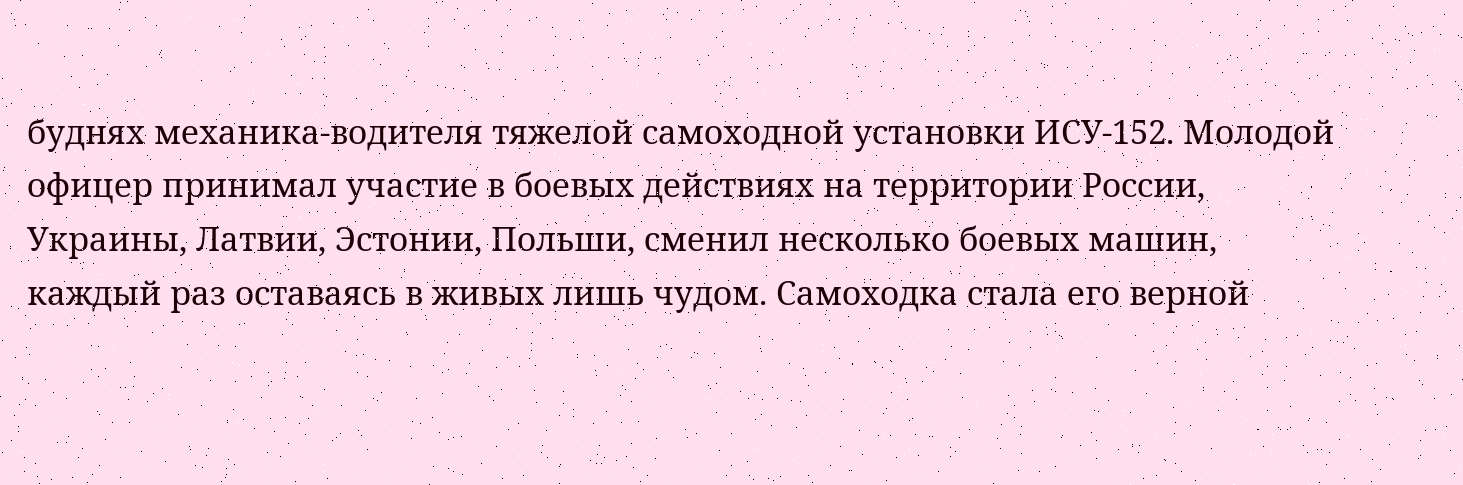буднях механика-водителя тяжелой самоходной установки ИСУ-152. Молодой офицер принимал участие в боевых действиях на территории России, Украины, Латвии, Эстонии, Польши, сменил несколько боевых машин, каждый раз оставаясь в живых лишь чудом. Самоходка стала его верной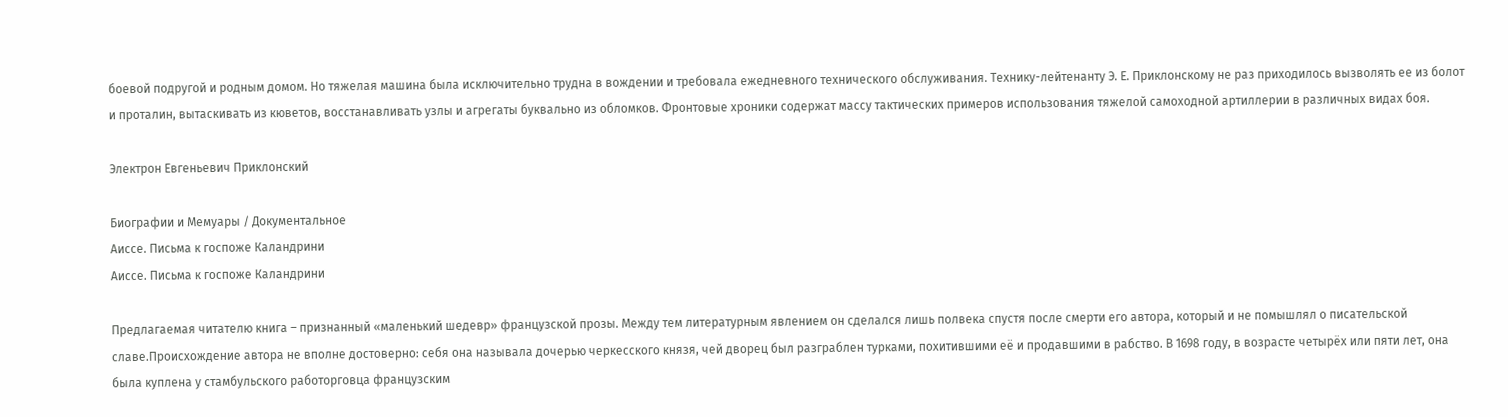боевой подругой и родным домом. Но тяжелая машина была исключительно трудна в вождении и требовала ежедневного технического обслуживания. Технику-лейтенанту Э. Е. Приклонскому не раз приходилось вызволять ее из болот и проталин, вытаскивать из кюветов, восстанавливать узлы и агрегаты буквально из обломков. Фронтовые хроники содержат массу тактических примеров использования тяжелой самоходной артиллерии в различных видах боя.

Электрон Евгеньевич Приклонский

Биографии и Мемуары / Документальное
Аиссе. Письма к госпоже Каландрини
Аиссе. Письма к госпоже Каландрини

Предлагаемая читателю книга – признанный «маленький шедевр» французской прозы. Между тем литературным явлением он сделался лишь полвека спустя после смерти его автора, который и не помышлял о писательской славе.Происхождение автора не вполне достоверно: себя она называла дочерью черкесского князя, чей дворец был разграблен турками, похитившими её и продавшими в рабство. В 1698 году, в возрасте четырёх или пяти лет, она была куплена у стамбульского работорговца французским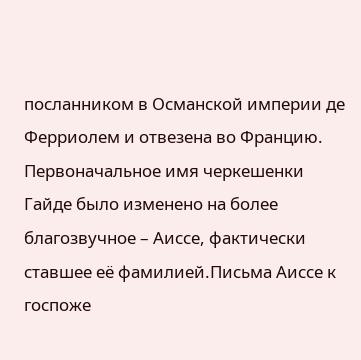посланником в Османской империи де Ферриолем и отвезена во Францию. Первоначальное имя черкешенки Гайде было изменено на более благозвучное – Аиссе, фактически ставшее её фамилией.Письма Аиссе к госпоже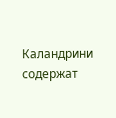Каландрини содержат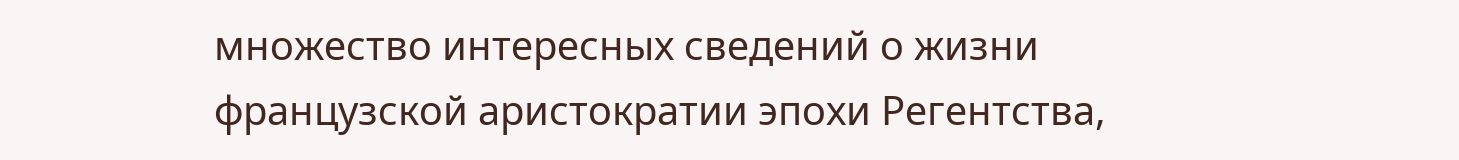множество интересных сведений о жизни французской аристократии эпохи Регентства,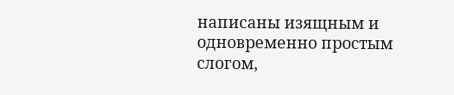написаны изящным и одновременно простым слогом,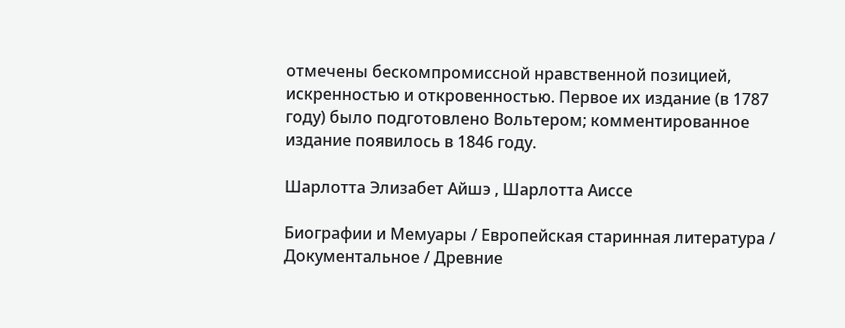отмечены бескомпромиссной нравственной позицией, искренностью и откровенностью. Первое их издание (в 1787 году) было подготовлено Вольтером; комментированное издание появилось в 1846 году.

Шарлотта Элизабет Айшэ , Шарлотта Аиссе

Биографии и Мемуары / Европейская старинная литература / Документальное / Древние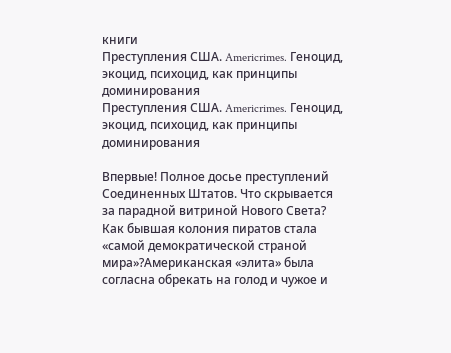книги
Преступления США. Americrimes. Геноцид, экоцид, психоцид, как принципы доминирования
Преступления США. Americrimes. Геноцид, экоцид, психоцид, как принципы доминирования

Впервые! Полное досье преступлений Соединенных Штатов. Что скрывается за парадной витриной Нового Света? Как бывшая колония пиратов стала «самой демократической страной мира»?Американская «элита» была согласна обрекать на голод и чужое и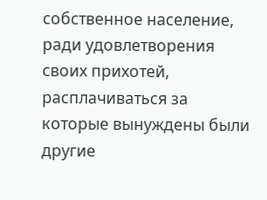собственное население, ради удовлетворения своих прихотей, расплачиваться за которые вынуждены были другие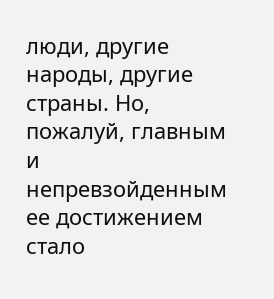люди, другие народы, другие страны. Но, пожалуй, главным и непревзойденным ее достижением стало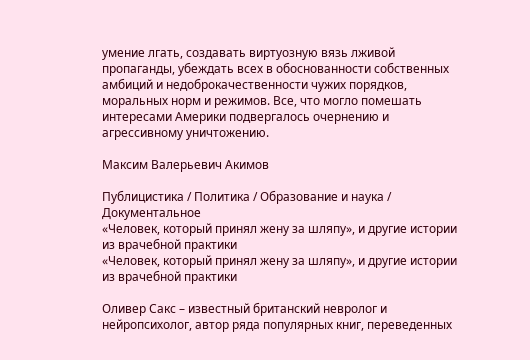умение лгать, создавать виртуозную вязь лживой пропаганды, убеждать всех в обоснованности собственных амбиций и недоброкачественности чужих порядков, моральных норм и режимов. Все, что могло помешать интересами Америки подвергалось очернению и агрессивному уничтожению.

Максим Валерьевич Акимов

Публицистика / Политика / Образование и наука / Документальное
«Человек, который принял жену за шляпу», и другие истории из врачебной практики
«Человек, который принял жену за шляпу», и другие истории из врачебной практики

Оливер Сакс – известный британский невролог и нейропсихолог, автор ряда популярных книг, переведенных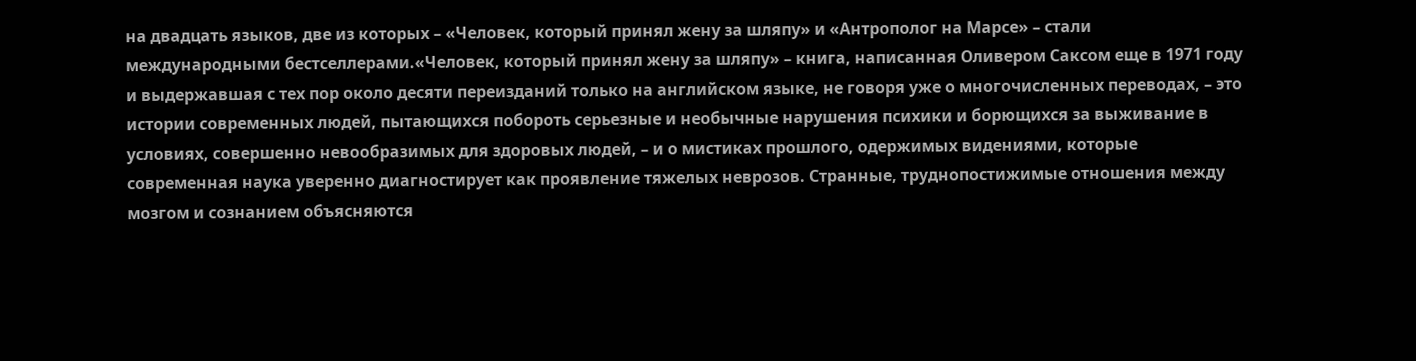на двадцать языков, две из которых – «Человек, который принял жену за шляпу» и «Антрополог на Марсе» – стали международными бестселлерами.«Человек, который принял жену за шляпу» – книга, написанная Оливером Саксом еще в 1971 году и выдержавшая с тех пор около десяти переизданий только на английском языке, не говоря уже о многочисленных переводах, – это истории современных людей, пытающихся побороть серьезные и необычные нарушения психики и борющихся за выживание в условиях, совершенно невообразимых для здоровых людей, – и о мистиках прошлого, одержимых видениями, которые современная наука уверенно диагностирует как проявление тяжелых неврозов. Странные, труднопостижимые отношения между мозгом и сознанием объясняются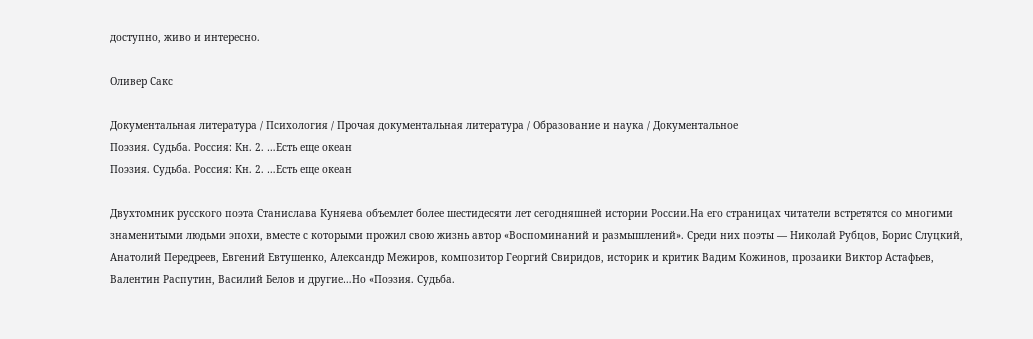доступно, живо и интересно.

Оливер Сакс

Документальная литература / Психология / Прочая документальная литература / Образование и наука / Документальное
Поэзия. Судьба. Россия: Кн. 2. …Есть еще океан
Поэзия. Судьба. Россия: Кн. 2. …Есть еще океан

Двухтомник русского поэта Станислава Куняева объемлет более шестидесяти лет сегодняшней истории России.На его страницах читатели встретятся со многими знаменитыми людьми эпохи, вместе с которыми прожил свою жизнь автор «Воспоминаний и размышлений». Среди них поэты — Николай Рубцов, Борис Слуцкий, Анатолий Передреев, Евгений Евтушенко, Александр Межиров, композитор Георгий Свиридов, историк и критик Вадим Кожинов, прозаики Виктор Астафьев, Валентин Распутин, Василий Белов и другие…Но «Поэзия. Судьба.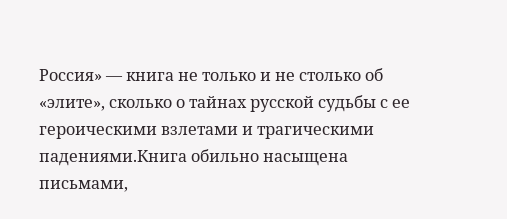Россия» — книга не только и не столько об «элите», сколько о тайнах русской судьбы с ее героическими взлетами и трагическими падениями.Книга обильно насыщена письмами,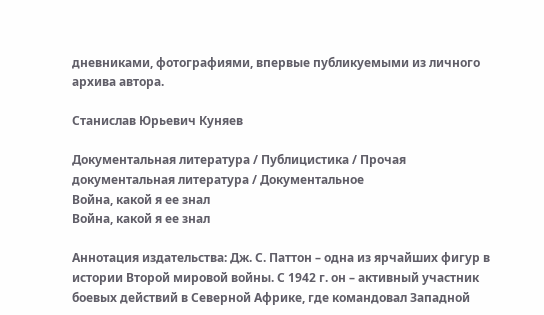дневниками, фотографиями, впервые публикуемыми из личного архива автора.

Станислав Юрьевич Куняев

Документальная литература / Публицистика / Прочая документальная литература / Документальное
Война, какой я ее знал
Война, какой я ее знал

Аннотация издательства: Дж. С. Паттон – одна из ярчайших фигур в истории Второй мировой войны. С 1942 г. он – активный участник боевых действий в Северной Африке, где командовал Западной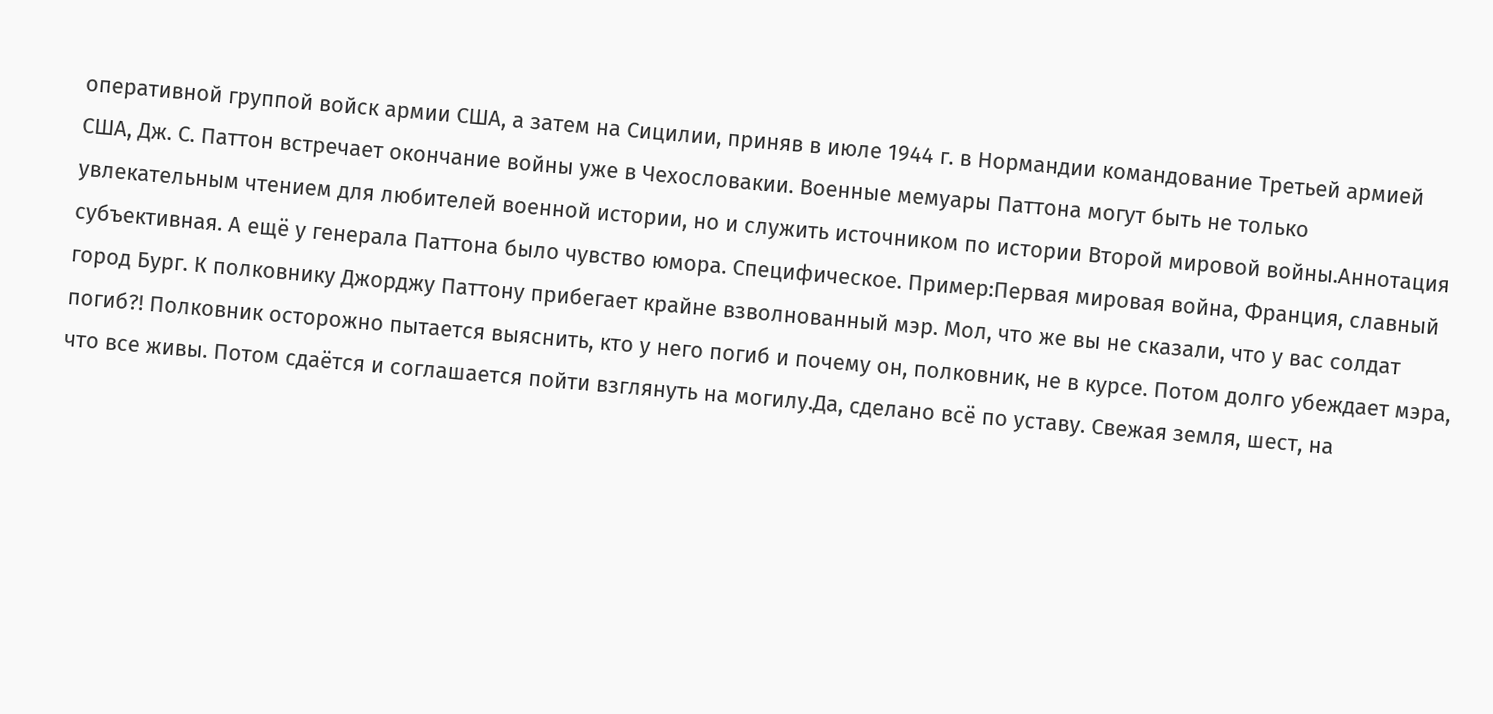оперативной группой войск армии США, а затем на Сицилии, приняв в июле 1944 г. в Нормандии командование Третьей армией США, Дж. С. Паттон встречает окончание войны уже в Чехословакии. Военные мемуары Паттона могут быть не только увлекательным чтением для любителей военной истории, но и служить источником по истории Второй мировой войны.Аннотация субъективная. А ещё у генерала Паттона было чувство юмора. Специфическое. Пример:Первая мировая война, Франция, славный город Бург. К полковнику Джорджу Паттону прибегает крайне взволнованный мэр. Мол, что же вы не сказали, что у вас солдат погиб?! Полковник осторожно пытается выяснить, кто у него погиб и почему он, полковник, не в курсе. Потом долго убеждает мэра, что все живы. Потом сдаётся и соглашается пойти взглянуть на могилу.Да, сделано всё по уставу. Свежая земля, шест, на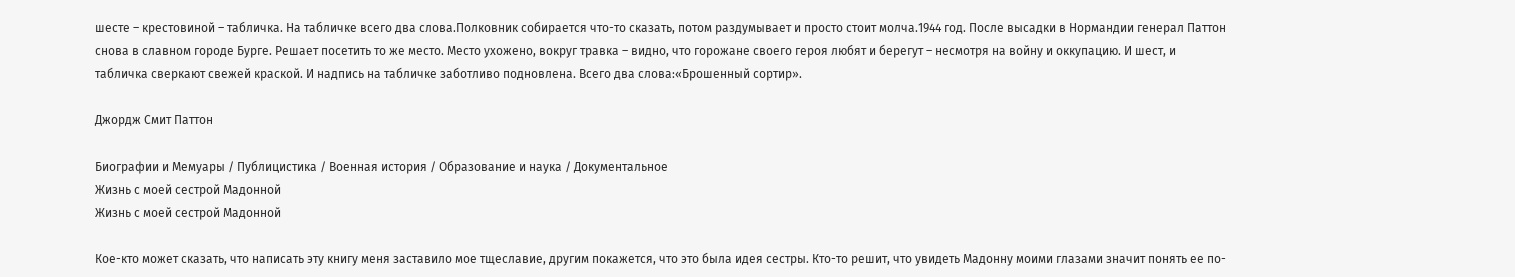шесте – крестовиной – табличка. На табличке всего два слова.Полковник собирается что-то сказать, потом раздумывает и просто стоит молча.1944 год. После высадки в Нормандии генерал Паттон снова в славном городе Бурге. Решает посетить то же место. Место ухожено, вокруг травка – видно, что горожане своего героя любят и берегут – несмотря на войну и оккупацию. И шест, и табличка сверкают свежей краской. И надпись на табличке заботливо подновлена. Всего два слова:«Брошенный сортир».

Джордж Смит Паттон

Биографии и Мемуары / Публицистика / Военная история / Образование и наука / Документальное
Жизнь с моей сестрой Мадонной
Жизнь с моей сестрой Мадонной

Кое-кто может сказать, что написать эту книгу меня заставило мое тщеславие, другим покажется, что это была идея сестры. Кто-то решит, что увидеть Мадонну моими глазами значит понять ее по-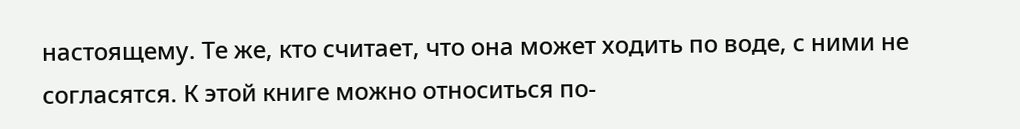настоящему. Те же, кто считает, что она может ходить по воде, с ними не согласятся. К этой книге можно относиться по-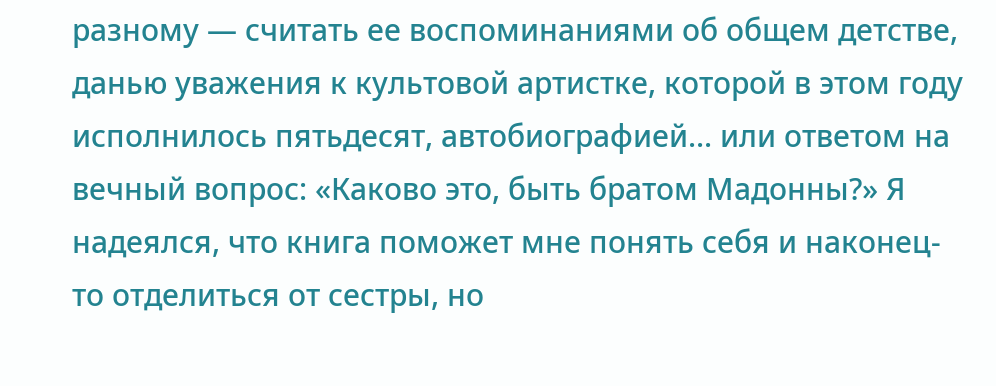разному — считать ее воспоминаниями об общем детстве, данью уважения к культовой артистке, которой в этом году исполнилось пятьдесят, автобиографией... или ответом на вечный вопрос: «Каково это, быть братом Мадонны?» Я надеялся, что книга поможет мне понять себя и наконец-то отделиться от сестры, но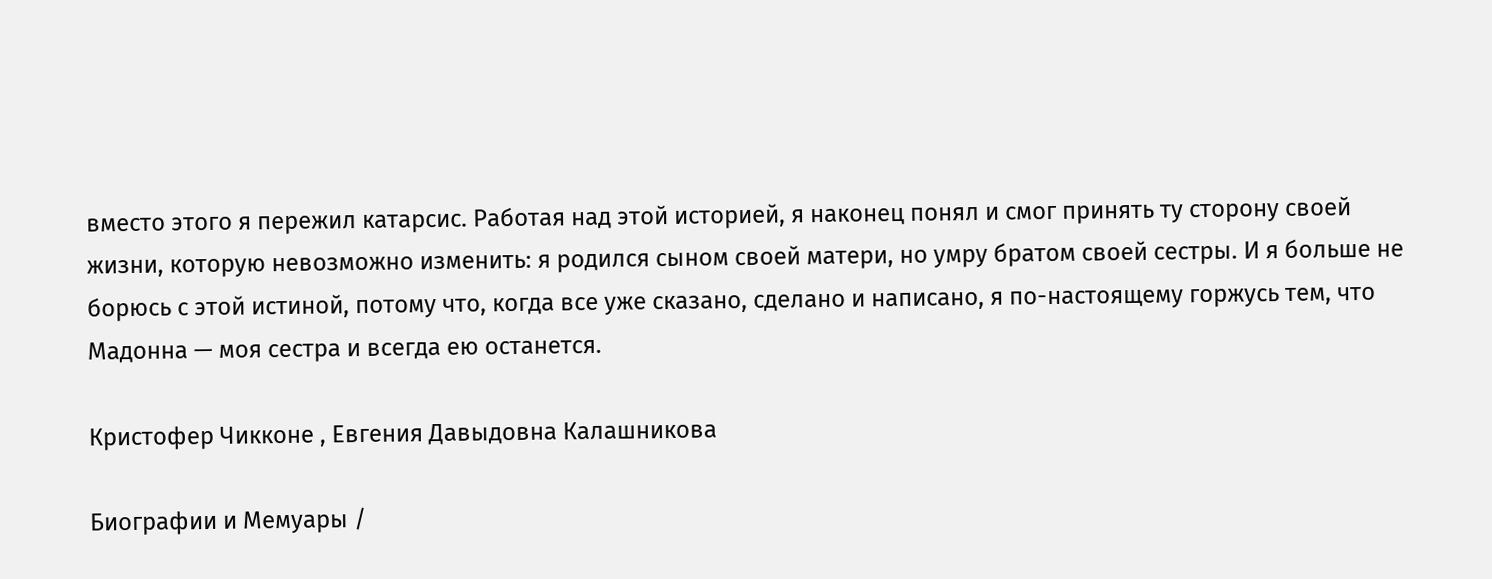вместо этого я пережил катарсис. Работая над этой историей, я наконец понял и смог принять ту сторону своей жизни, которую невозможно изменить: я родился сыном своей матери, но умру братом своей сестры. И я больше не борюсь с этой истиной, потому что, когда все уже сказано, сделано и написано, я по-настоящему горжусь тем, что Мадонна — моя сестра и всегда ею останется.

Кристофер Чикконе , Евгения Давыдовна Калашникова

Биографии и Мемуары /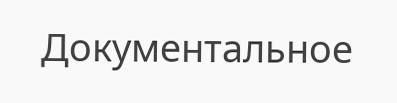Документальное